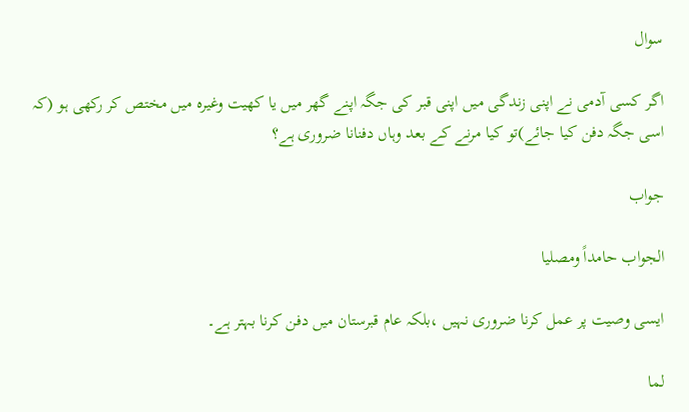سوال

اگر کسی آدمی نے اپنی زندگی میں اپنی قبر کی جگہ اپنے گھر میں یا کھیت وغیرہ میں مختص کر رکھی ہو (کہ اسی جگہ دفن کیا جائے)تو کیا مرنے کے بعد وہاں دفنانا ضروری ہے؟

جواب

الجواب حامداً ومصلیا

ایسی وصیت پر عمل کرنا ضروری نہیں ،بلکہ عام قبرستان میں دفن کرنا بہتر ہے۔

لما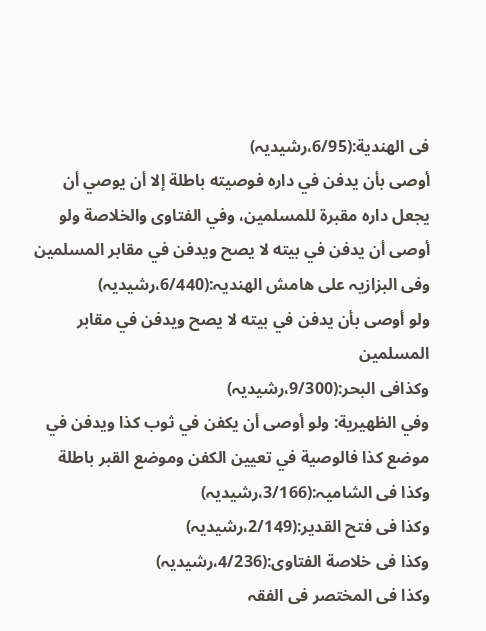فی الھندیة:(6/95،رشیدیہ)
أوصى بأن يدفن في داره فوصيته باطلة إلا أن يوصي أن يجعل داره مقبرة للمسلمين، وفي الفتاوى والخلاصة ولو أوصى أن يدفن في بيته لا يصح ويدفن في مقابر المسلمين
وفی البزازیہ علی ھامش الھندیہ:(6/440،رشیدیہ)
ولو أوصى بأن يدفن في بيته لا يصح ويدفن في مقابر المسلمين
وکذافی البحر:(9/300،رشیدیہ)
وفي الظهيرية: ولو أوصى أن يكفن في ثوب كذا ويدفن في موضع كذا فالوصية في تعيين الكفن وموضع القبر باطلة
وکذا فی الشامیہ:(3/166،رشیدیہ)
وکذا فی فتح القدیر:(2/149،رشیدیہ)
وکذا فی خلاصة الفتاوی:(4/236،رشیدیہ)
وکذا فی المختصر فی الفقہ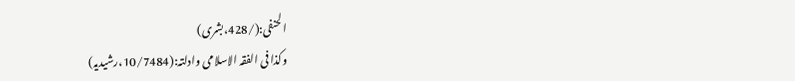الحنفی:(/428،بشری)
وکذا فی الفقہ الاسلامی وادلتہ:(10/7484،رشیدیہ)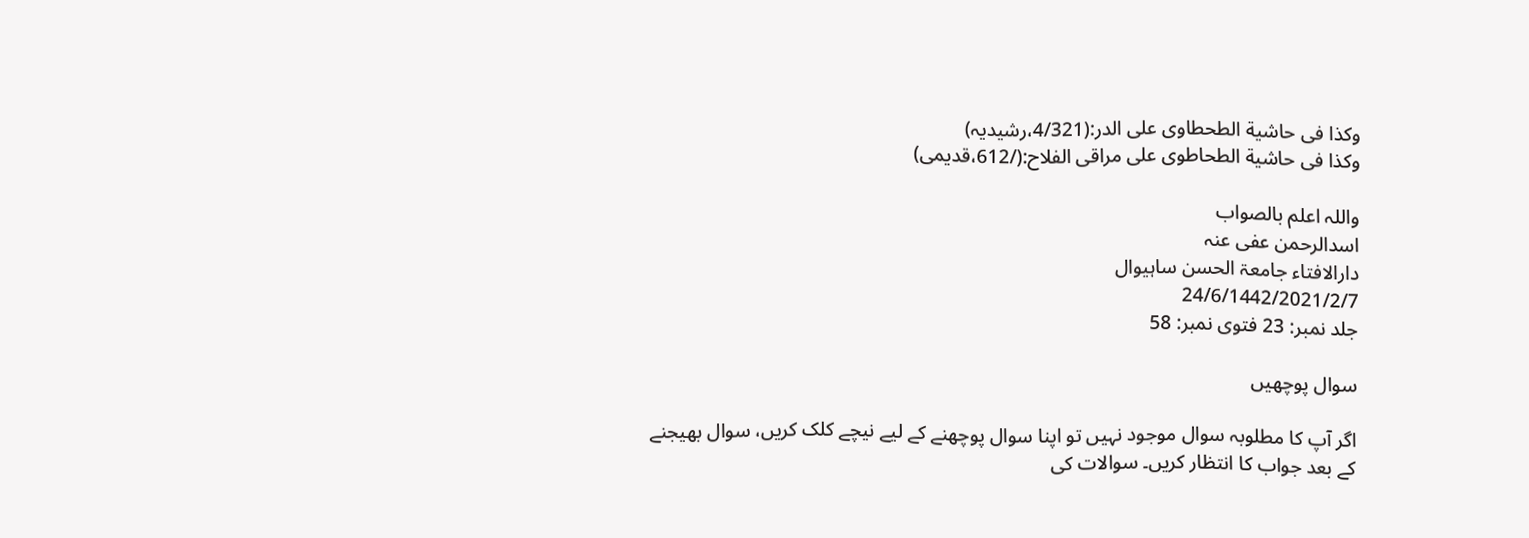وکذا فی حاشیة الطحطاوی علی الدر:(4/321،رشیدیہ)
وکذا فی حاشیة الطحاطوی علی مراقی الفلاح:(/612،قدیمی)

واللہ اعلم بالصواب
اسدالرحمن عفی عنہ
دارالافتاء جامعۃ الحسن ساہیوال
24/6/1442/2021/2/7
جلد نمبر: 23 فتوی نمبر: 58

سوال پوچھیں

اگر آپ کا مطلوبہ سوال موجود نہیں تو اپنا سوال پوچھنے کے لیے نیچے کلک کریں، سوال بھیجنے کے بعد جواب کا انتظار کریں۔ سوالات کی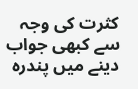کثرت کی وجہ سے کبھی جواب دینے میں پندرہ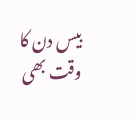بیس دن کا وقت بھی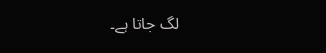لگ جاتا ہے۔